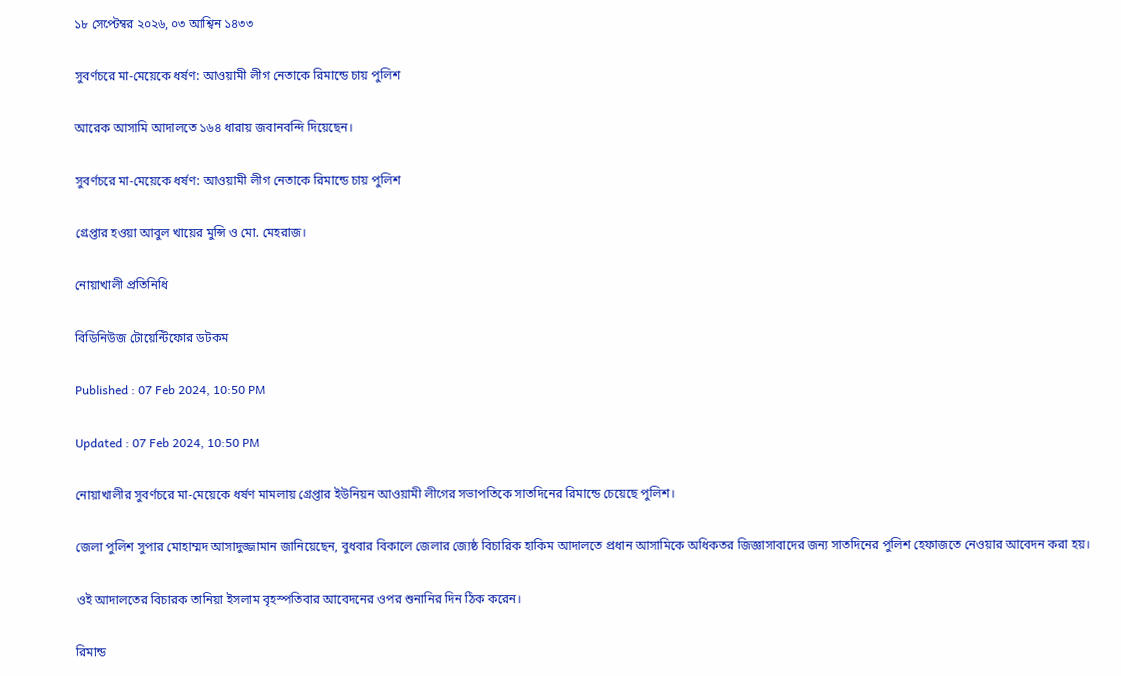১৮ সেপ্টেম্বর ২০২৬, ০৩ আশ্বিন ১৪৩৩

সুবর্ণচরে মা-মেয়েকে ধর্ষণ: আওয়ামী লীগ নেতাকে রিমান্ডে চায় পুলিশ

আরেক আসামি আদালতে ১৬৪ ধারায় জবানবন্দি দিয়েছেন।

সুবর্ণচরে মা-মেয়েকে ধর্ষণ: আওয়ামী লীগ নেতাকে রিমান্ডে চায় পুলিশ

গ্রেপ্তার হওয়া আবুল খায়ের মুন্সি ও মো. মেহরাজ।

নোয়াখালী প্রতিনিধি

বিডিনিউজ টোয়েন্টিফোর ডটকম

Published : 07 Feb 2024, 10:50 PM

Updated : 07 Feb 2024, 10:50 PM

নোয়াখালীর সুবর্ণচরে মা-মেয়েকে ধর্ষণ মামলায় গ্রেপ্তার ইউনিয়ন আওয়ামী লীগের সভাপতিকে সাতদিনের রিমান্ডে চেয়েছে পুলিশ।

জেলা পুলিশ সুপার মোহাম্মদ আসাদুজ্জামান জানিয়েছেন, বুধবার বিকালে জেলার জ্যেষ্ঠ বিচারিক হাকিম আদালতে প্রধান আসামিকে অধিকতর জিজ্ঞাসাবাদের জন্য সাতদিনের পুলিশ হেফাজতে নেওয়ার আবেদন করা হয়।

ওই আদালতের বিচারক তানিয়া ইসলাম বৃহস্পতিবার আবেদনের ওপর শুনানির দিন ঠিক করেন।

রিমান্ড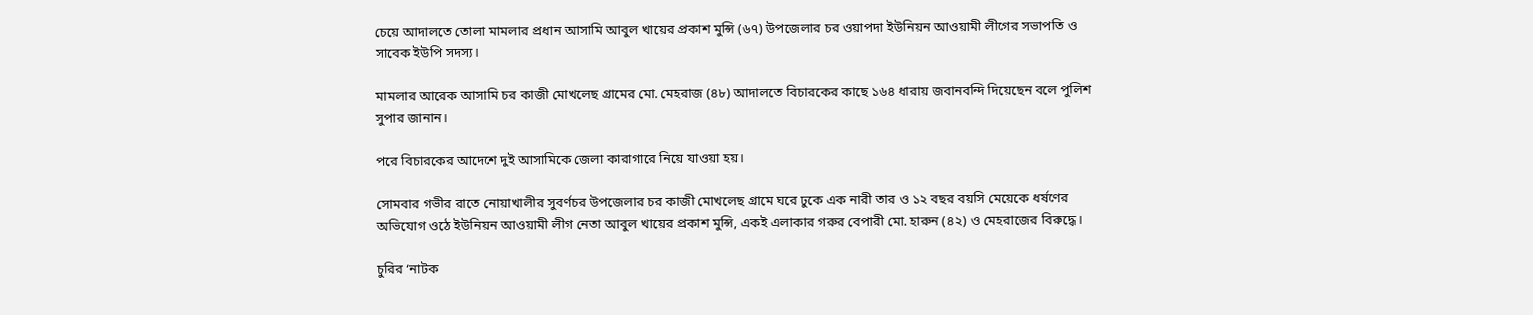চেয়ে আদালতে তোলা মামলার প্রধান আসামি আবুল খায়ের প্রকাশ মুন্সি (৬৭) উপজেলার চর ওয়াপদা ইউনিয়ন আওয়ামী লীগের সভাপতি ও সাবেক ইউপি সদস্য।

মামলার আরেক আসামি চর কাজী মোখলেছ গ্রামের মো. মেহরাজ (৪৮) আদালতে বিচারকের কাছে ১৬৪ ধারায় জবানবন্দি দিয়েছেন বলে পুলিশ সুপার জানান।

পরে বিচারকের আদেশে দুই আসামিকে জেলা কারাগারে নিয়ে যাওয়া হয়।

সোমবার গভীর রাতে নোয়াখালীর সুবর্ণচর উপজেলার চর কাজী মোখলেছ গ্রামে ঘরে ঢুকে এক নারী তার ও ১২ বছর বয়সি মেয়েকে ধর্ষণের অভিযোগ ওঠে ইউনিয়ন আওয়ামী লীগ নেতা আবুল খায়ের প্রকাশ মুন্সি, একই এলাকার গরুর বেপারী মো. হারুন (৪২) ও মেহরাজের বিরুদ্ধে।

চুরির ‘নাটক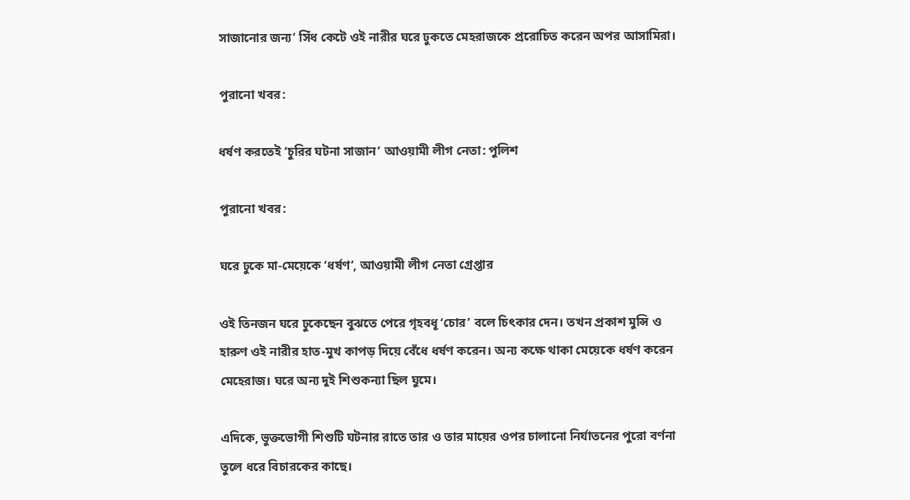সাজানোর জন্য’ সিঁধ কেটে ওই নারীর ঘরে ঢুকতে মেহরাজকে প্ররোচিত করেন অপর আসামিরা।

পুরানো খবর:

ধর্ষণ করতেই ‘চুরির ঘটনা সাজান’ আওয়ামী লীগ নেতা: পুলিশ

পুরানো খবর:

ঘরে ঢুকে মা-মেয়েকে ‘ধর্ষণ’, আওয়ামী লীগ নেতা গ্রেপ্তার

ওই তিনজন ঘরে ঢুকেছেন বুঝতে পেরে গৃহবধূ ‘চোর’ বলে চিৎকার দেন। তখন প্রকাশ মুন্সি ও হারুণ ওই নারীর হাত-মুখ কাপড় দিয়ে বেঁধে ধর্ষণ করেন। অন্য কক্ষে থাকা মেয়েকে ধর্ষণ করেন মেহেরাজ। ঘরে অন্য দুই শিশুকন্যা ছিল ঘুমে।

এদিকে, ভুক্তভোগী শিশুটি ঘটনার রাতে তার ও তার মায়ের ওপর চালানো নির্যাতনের পুরো বর্ণনা তুলে ধরে বিচারকের কাছে।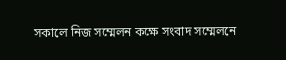সকালে নিজ সম্মেলন কক্ষে সংবাদ সম্মেলনে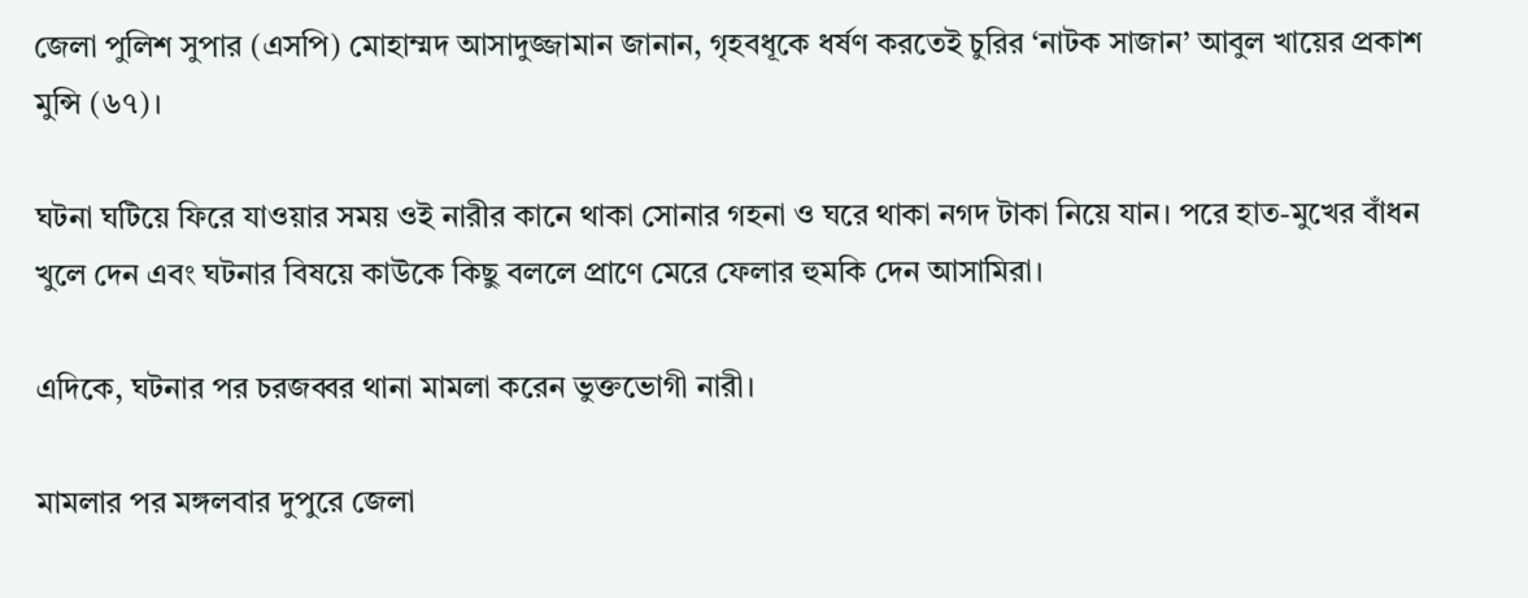জেলা পুলিশ সুপার (এসপি) মোহাম্মদ আসাদুজ্জামান জানান, গৃহবধূকে ধর্ষণ করতেই চুরির ‘নাটক সাজান’ আবুল খায়ের প্রকাশ মুন্সি (৬৭)।

ঘটনা ঘটিয়ে ফিরে যাওয়ার সময় ওই নারীর কানে থাকা সোনার গহনা ও ঘরে থাকা নগদ টাকা নিয়ে যান। পরে হাত-মুখের বাঁধন খুলে দেন এবং ঘটনার বিষয়ে কাউকে কিছু বললে প্রাণে মেরে ফেলার হুমকি দেন আসামিরা।

এদিকে, ঘটনার পর চরজব্বর থানা মামলা করেন ভুক্তভোগী নারী।

মামলার পর মঙ্গলবার দুপুরে জেলা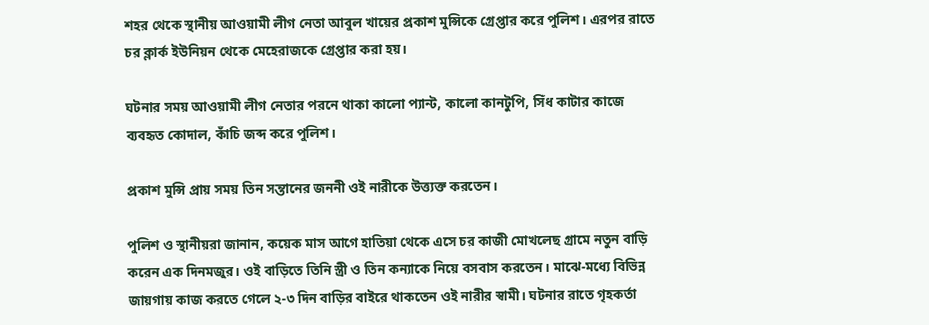শহর থেকে স্থানীয় আওয়ামী লীগ নেতা আবুল খায়ের প্রকাশ মুন্সিকে গ্রেপ্তার করে পুলিশ। এরপর রাতে চর ক্লার্ক ইউনিয়ন থেকে মেহেরাজকে গ্রেপ্তার করা হয়।

ঘটনার সময় আওয়ামী লীগ নেতার পরনে থাকা কালো প্যান্ট, কালো কানটুপি, সিঁধ কাটার কাজে ব্যবহৃত কোদাল, কাঁচি জব্দ করে পুলিশ।

প্রকাশ মুন্সি প্রায় সময় তিন সন্তানের জননী ওই নারীকে উত্ত্যক্ত করতেন।

পুলিশ ও স্থানীয়রা জানান, কয়েক মাস আগে হাতিয়া থেকে এসে চর কাজী মোখলেছ গ্রামে নতুন বাড়ি করেন এক দিনমজুর। ওই বাড়িতে তিনি স্ত্রী ও তিন কন্যাকে নিয়ে বসবাস করতেন। মাঝে-মধ্যে বিভিন্ন জায়গায় কাজ করতে গেলে ২-৩ দিন বাড়ির বাইরে থাকতেন ওই নারীর স্বামী। ঘটনার রাতে গৃহকর্তা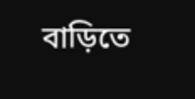বাড়িতে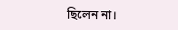ছিলেন না।